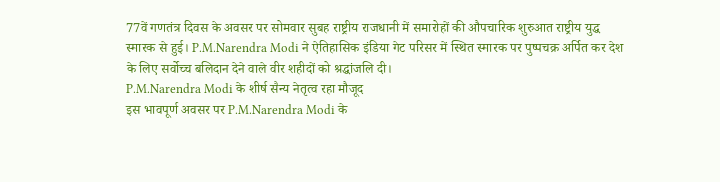77वें गणतंत्र दिवस के अवसर पर सोमवार सुबह राष्ट्रीय राजधानी में समारोहों की औपचारिक शुरुआत राष्ट्रीय युद्ध स्मारक से हुई। P.M.Narendra Modi ने ऐतिहासिक इंडिया गेट परिसर में स्थित स्मारक पर पुष्पचक्र अर्पित कर देश के लिए सर्वोच्च बलिदान देने वाले वीर शहीदों को श्रद्धांजलि दी।
P.M.Narendra Modi के शीर्ष सैन्य नेतृत्व रहा मौजूद
इस भावपूर्ण अवसर पर P.M.Narendra Modi के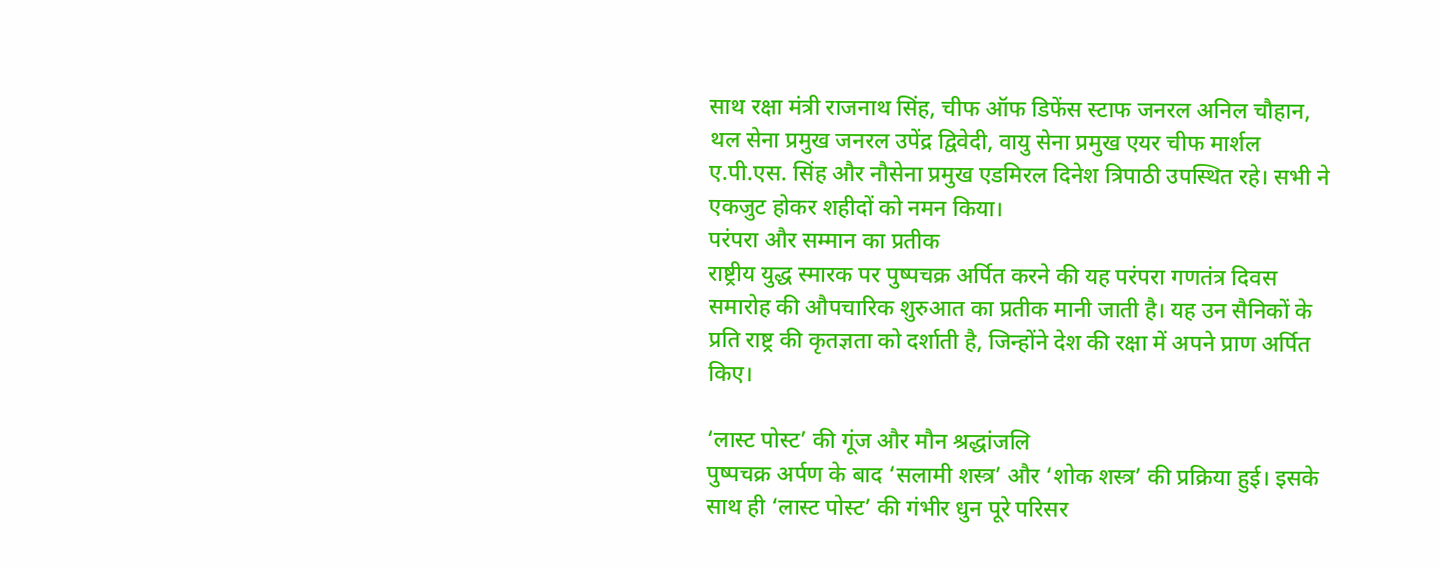साथ रक्षा मंत्री राजनाथ सिंह, चीफ ऑफ डिफेंस स्टाफ जनरल अनिल चौहान, थल सेना प्रमुख जनरल उपेंद्र द्विवेदी, वायु सेना प्रमुख एयर चीफ मार्शल ए.पी.एस. सिंह और नौसेना प्रमुख एडमिरल दिनेश त्रिपाठी उपस्थित रहे। सभी ने एकजुट होकर शहीदों को नमन किया।
परंपरा और सम्मान का प्रतीक
राष्ट्रीय युद्ध स्मारक पर पुष्पचक्र अर्पित करने की यह परंपरा गणतंत्र दिवस समारोह की औपचारिक शुरुआत का प्रतीक मानी जाती है। यह उन सैनिकों के प्रति राष्ट्र की कृतज्ञता को दर्शाती है, जिन्होंने देश की रक्षा में अपने प्राण अर्पित किए।

‘लास्ट पोस्ट’ की गूंज और मौन श्रद्धांजलि
पुष्पचक्र अर्पण के बाद ‘सलामी शस्त्र’ और ‘शोक शस्त्र’ की प्रक्रिया हुई। इसके साथ ही ‘लास्ट पोस्ट’ की गंभीर धुन पूरे परिसर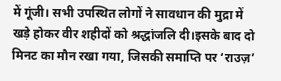में गूंजी। सभी उपस्थित लोगों ने सावधान की मुद्रा में खड़े होकर वीर शहीदों को श्रद्धांजलि दी।इसके बाद दो मिनट का मौन रखा गया, जिसकी समाप्ति पर ‘राउज़’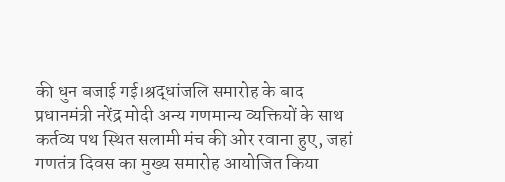की धुन बजाई गई।श्रद्धांजलि समारोह के बाद प्रधानमंत्री नरेंद्र मोदी अन्य गणमान्य व्यक्तियों के साथ कर्तव्य पथ स्थित सलामी मंच की ओर रवाना हुए, जहां गणतंत्र दिवस का मुख्य समारोह आयोजित किया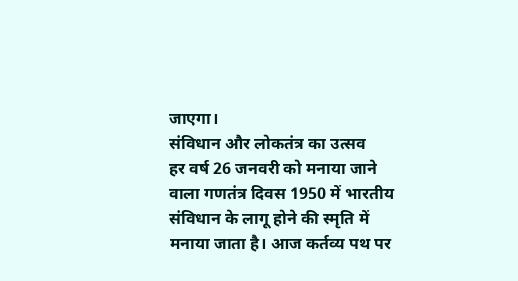जाएगा।
संविधान और लोकतंत्र का उत्सव
हर वर्ष 26 जनवरी को मनाया जाने वाला गणतंत्र दिवस 1950 में भारतीय संविधान के लागू होने की स्मृति में मनाया जाता है। आज कर्तव्य पथ पर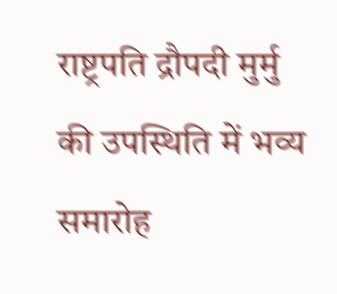राष्ट्रपति द्रौपदी मुर्मु की उपस्थिति में भव्य समारोह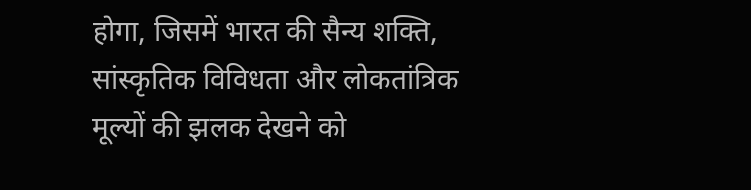होगा, जिसमें भारत की सैन्य शक्ति, सांस्कृतिक विविधता और लोकतांत्रिक मूल्यों की झलक देखने को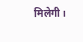मिलेगी।